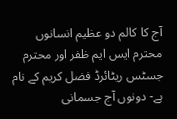آج کا کالم دو عظیم انسانوں محترم ایس ایم ظفر اور محترم جسٹس ریٹائرڈ فضل کریم کے نام ہے- دونوں آج جسمانی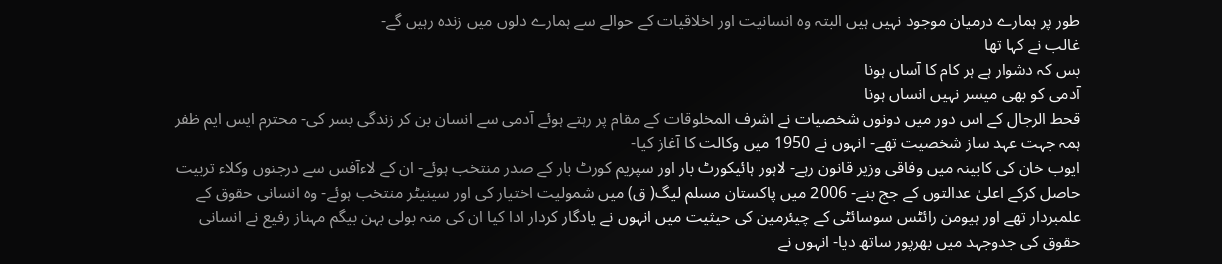طور پر ہمارے درمیان موجود نہیں ہیں البتہ وہ انسانیت اور اخلاقیات کے حوالے سے ہمارے دلوں میں زندہ رہیں گے-
غالب نے کہا تھا
بس کہ دشوار ہے ہر کام کا آساں ہونا
آدمی کو بھی میسر نہیں انساں ہونا
قحط الرجال کے اس دور میں دونوں شخصیات نے اشرف المخلوقات کے مقام پر رہتے ہوئے آدمی سے انسان بن کر زندگی بسر کی- محترم ایس ایم ظفر ہمہ جہت عہد ساز شخصیت تھے- انہوں نے 1950 میں وکالت کا آغاز کیا-
ایوب خان کی کابینہ میں وفاقی وزیر قانون رہے- لاہور ہائیکورٹ بار اور سپریم کورٹ بار کے صدر منتخب ہوئے- ان کے لاءآفس سے درجنوں وکلاء تربیت حاصل کرکے اعلیٰ عدالتوں کے جج بنے- 2006 میں پاکستان مسلم لیگ( ق) میں شمولیت اختیار کی اور سینیٹر منتخب ہوئے- وہ انسانی حقوق کے علمبردار تھے اور ہیومن رائٹس سوسائٹی کے چیئرمین کی حیثیت میں انہوں نے یادگار کردار ادا کیا ان کی منہ بولی بہن بیگم مہناز رفیع نے انسانی حقوق کی جدوجہد میں بھرپور ساتھ دیا- انہوں نے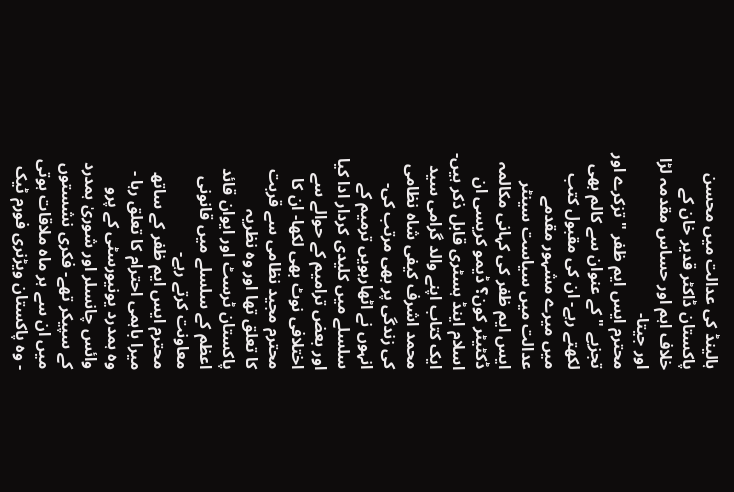ہالینڈ کی عدالت میں محسن پاکستان ڈاکٹر قدیر خان کے خلاف اہم اور حساس مقدمہ لڑا اور جیتا-
محترم ایس ایم ظفر "تزکرے اور تجزیے "کے عنوان سے کالم بھی لکھتے رہے- ان کی مقبول کتب میں میرے مشہور مقدمے عدالت میں سیاست سینٹر ایس ایم ظفر کی کہانی مکالمہ ڈکٹیٹر کون؟ ڈیمو کریسی ان اسلام اینڈ ہسٹری قابل ذکر ہیں- ایک کتاب اپنے والد گرامی سید محمد اشرف کیفی شاہ نظامی کی زندگی پر بھی مرتب کی- انہوں نے اٹھارہویں ترمیم کے سلسلے میں کلیدی کردار ادا کیا اور بعض ترامیم کے حوالے سے اختلافی نوٹ بھی لکھا- ان کا محترم مجید نظامی سے قربت کا تعلق تھا اور وہ نظریہ پاکستان ٹرسٹ اور ایوان قائد اعظم کے سلسلے میں قانونی معاونت کرتے رہے-
محترم ایس ایم ظفر کے ساتھ میرا باہمی احترام کا تعلق رہا - وہ ہمدرد یونیورسٹی کے پرو وائس چانسلر اور شوریٰ ہمدرد کے سپیکر تھے- فکری نشستوں میں ان سے ہر ماہ ملاقات ہوتی - وہ پاکستان ویڑنری فورم ٹیک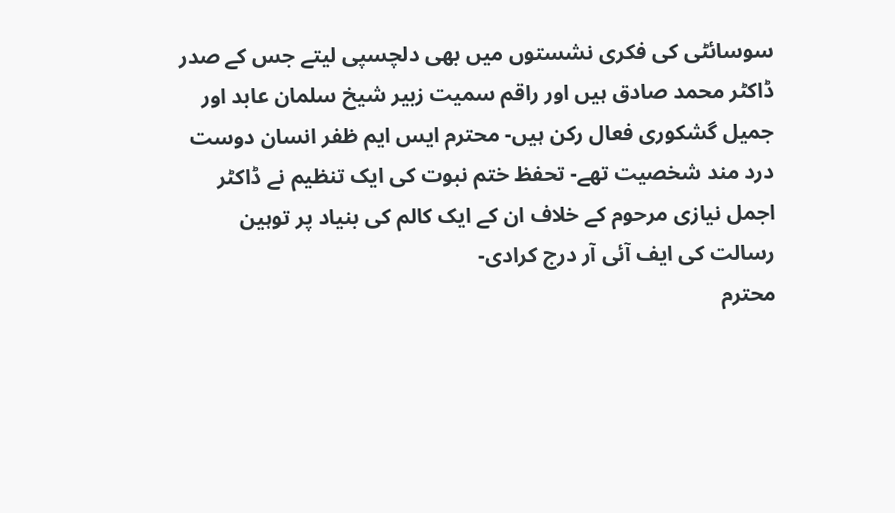سوسائٹی کی فکری نشستوں میں بھی دلچسپی لیتے جس کے صدر ڈاکٹر محمد صادق ہیں اور راقم سمیت زبیر شیخ سلمان عابد اور جمیل گشکوری فعال رکن ہیں- محترم ایس ایم ظفر انسان دوست درد مند شخصیت تھے- تحفظ ختم نبوت کی ایک تنظیم نے ڈاکٹر اجمل نیازی مرحوم کے خلاف ان کے ایک کالم کی بنیاد پر توہین رسالت کی ایف آئی آر درج کرادی-
محترم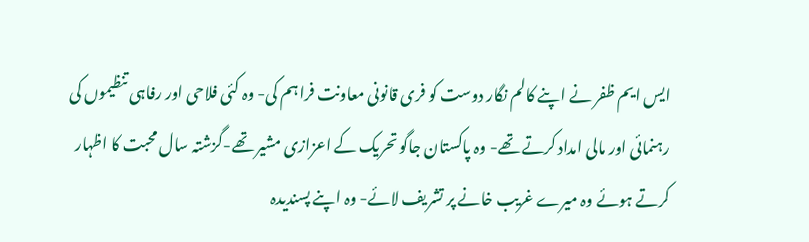ایس ایم ظفر نے اپنے کالم نگار دوست کو فری قانونی معاونت فراہم کی- وہ کئی فلاحی اور رفاہی تنظیموں کی رہنمائی اور مالی امداد کرتے تھے- وہ پاکستان جاگو تحریک کے اعزازی مشیر تھے-گزشتہ سال محبت کا اظہار کرتے ہوئے وہ میرے غریب خانے پر تشریف لائے- وہ اپنے پسندیدہ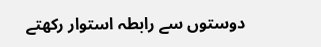دوستوں سے رابطہ استوار رکھتے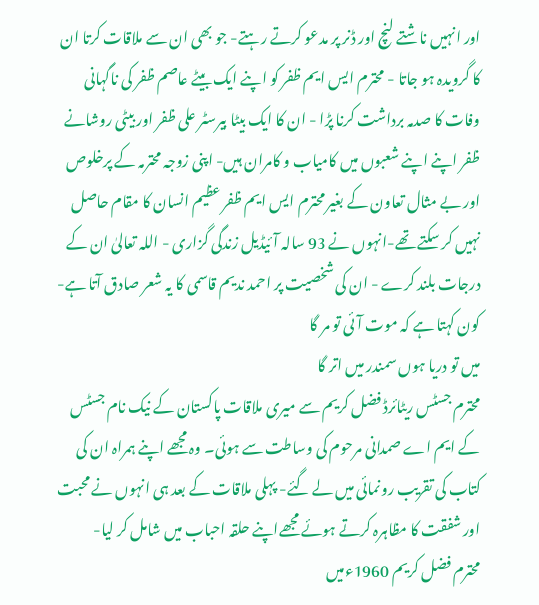اور انہیں ناشتے لنچ اور ڈنر پر مدعو کرتے رہتے- جو بھی ان سے ملاقات کرتا ان کا گرویدہ ہو جاتا - محترم ایس ایم ظفر کو اپنے ایک بیٹے عاصم ظفر کی ناگہانی وفات کا صدمہ برداشت کرنا پڑا - ان کا ایک بیٹا بیرسٹر علی ظفر اور بیٹی روشانے ظفر اپنے اپنے شعبوں میں کامیاب و کامران ہیں- اپنی زوجہ محترمہ کے پرخلوص اور بے مثال تعاون کے بغیر محترم ایس ایم ظفر عظیم انسان کا مقام حاصل نہیں کر سکتے تھے-انہوں نے 93 سالہ آئیڈیل زندگی گزاری - اللہ تعالیٰ ان کے درجات بلند کرے - ان کی شخصیت پر احمد ندیم قاسمی کا یہ شعر صادق آتا ہے-
کون کہتا ہے کہ موت آئی تو مر گا
میں تو دریا ہوں سمندر میں اتر گا
محترم جسٹس ریٹائرڈ فضل کریم سے میری ملاقات پاکستان کے نیک نام جسٹس کے ایم اے صمدانی مرحوم کی وساطت سے ہوئی۔ وہ مجھے اپنے ہمراہ ان کی کتاب کی تقریب رونمائی میں لے گئے- پہلی ملاقات کے بعد ہی انہوں نے محبت اور شفقت کا مظاہرہ کرتے ہوئے مجھےاپنے حلقہ احباب میں شامل کر لیا-
محترم فضل کریم 1960ءمیں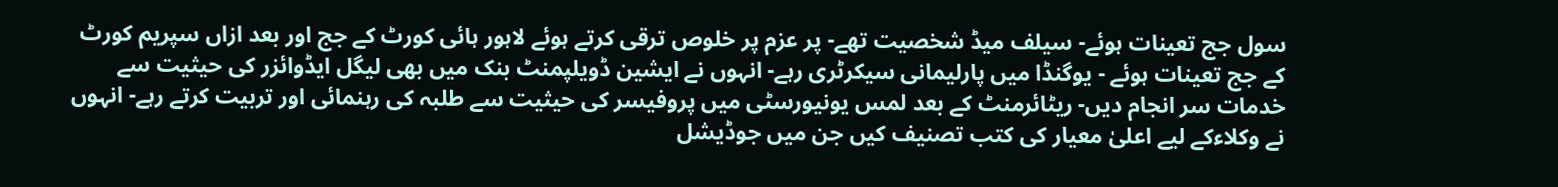سول جج تعینات ہوئے- سیلف میڈ شخصیت تھے- پر عزم پر خلوص ترقی کرتے ہوئے لاہور ہائی کورٹ کے جج اور بعد ازاں سپریم کورٹ کے جج تعینات ہوئے - یوگنڈا میں پارلیمانی سیکرٹری رہے- انہوں نے ایشین ڈویلپمنٹ بنک میں بھی لیگل ایڈوائزر کی حیثیت سے خدمات سر انجام دیں- ریٹائرمنٹ کے بعد لمس یونیورسٹی میں پروفیسر کی حیثیت سے طلبہ کی رہنمائی اور تربیت کرتے رہے- انہوں نے وکلاءکے لیے اعلیٰ معیار کی کتب تصنیف کیں جن میں جوڈیشل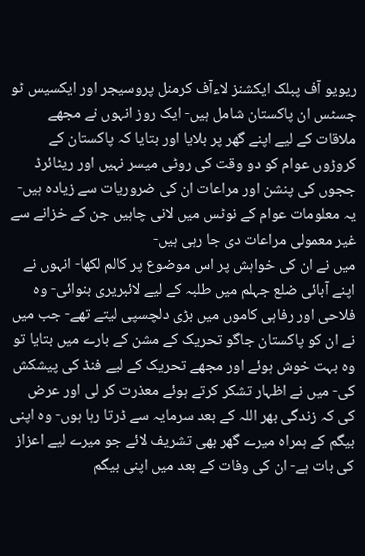ریویو آف پبلک ایکشنز لاءآف کرمنل پروسیجر اور ایکسیس ٹو جسٹس ان پاکستان شامل ہیں- ایک روز انہوں نے مجھے ملاقات کے لیے اپنے گھر پر بلایا اور بتایا کہ پاکستان کے کروڑوں عوام کو دو وقت کی روٹی میسر نہیں اور ریٹائرڈ ججوں کی پنشن اور مراعات ان کی ضروریات سے زیادہ ہیں- یہ معلومات عوام کے نوٹس میں لانی چاہیں جن کے خزانے سے غیر معمولی مراعات دی جا رہی ہیں-
میں نے ان کی خواہش پر اس موضوع پر کالم لکھا- انہوں نے اپنے آبائی ضلع جہلم میں طلبہ کے لیے لائبریری بنوائی- وہ فلاحی اور رفاہی کاموں میں بڑی دلچسپی لیتے تھے- جب میں نے ان کو پاکستان جاگو تحریک کے مشن کے بارے میں بتایا تو وہ بہت خوش ہوئے اور مجھے تحریک کے لیے فنڈ کی پیشکش کی- میں نے اظہار تشکر کرتے ہوئے معذرت کر لی اور عرض کی کہ زندگی بھر اللہ کے بعد سرمایہ سے ڈرتا رہا ہوں- وہ اپنی بیگم کے ہمراہ میرے گھر بھی تشریف لائے جو میرے لیے اعزاز کی بات ہے- ان کی وفات کے بعد میں اپنی بیگم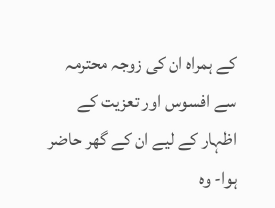کے ہمراہ ان کی زوجہ محترمہ سے افسوس اور تعزیت کے اظہار کے لیے ان کے گھر حاضر ہوا- وہ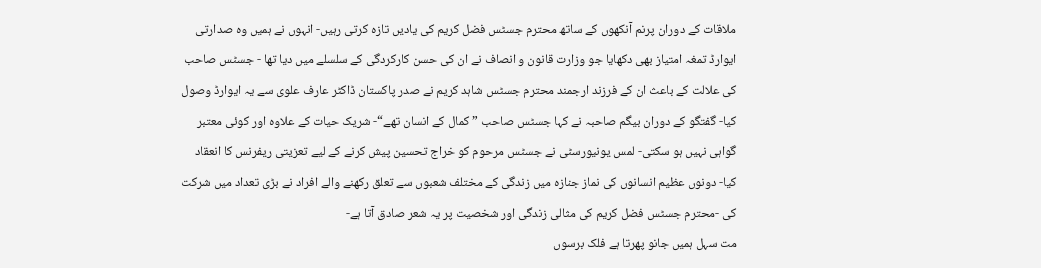ملاقات کے دوران پرنم آنکھوں کے ساتھ محترم جسٹس فضل کریم کی یادیں تازہ کرتی رہیں- انہوں نے ہمیں وہ صدارتی ایوارڈ تمغہ امتیاز بھی دکھایا جو وزارت قانون و انصاف نے ان کی حسن کارکردگی کے سلسلے میں دیا تھا - جسٹس صاحب کی علالت کے باعث ان کے فرزند ارجمند محترم جسٹس شاہد کریم نے صدر پاکستان ڈاکٹر عارف علوی سے یہ ایوارڈ وصول کیا- گفتگو کے دوران بیگم صاحبہ نے کہا جسٹس صاحب ”کمال کے انسان تھے“- شریک حیات کے علاوہ اور کوئی معتبر گواہی نہیں ہو سکتی- لمس یونیورسٹی نے جسٹس مرحوم کو خراج تحسین پیش کرنے کے لیے تعزیتی ریفرنس کا انعقاد کیا- دونوں عظیم انسانوں کی نماز جنازہ میں زندگی کے مختلف شعبوں سے تعلق رکھنے والے افراد نے بڑی تعداد میں شرکت کی -محترم جسٹس فضل کریم کی مثالی زندگی اور شخصیت پر یہ شعر صادق آتا ہے-
مت سہل ہمیں جانو پھرتا ہے فلک برسوں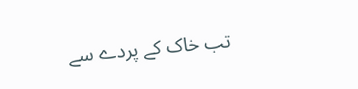تب خاک کے پردے سے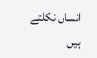انساں نکلتے ہیں